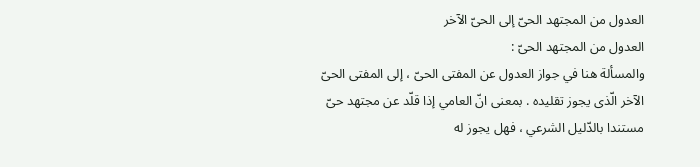العدول من المجتهد الحىّ إلى الحىّ الآخر
العدول من المجتهد الحىّ :
والمسألة هنا في جواز العدول عن المفتى الحىّ ، إلى المفتى الحىّ الآخر الّذى يجوز تقليده . بمعنى انّ العامي إذا قلّد عن مجتهد حىّ مستندا بالدّليل الشرعي ، فهل يجوز له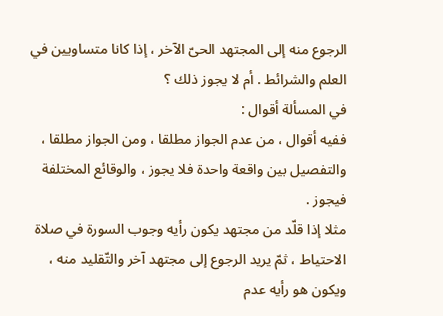الرجوع منه إلى المجتهد الحىّ الآخر ، إذا كانا متساويين في العلم والشرائط . أم لا يجوز ذلك ؟
في المسألة أقوال :
ففيه أقوال ، من عدم الجواز مطلقا ، ومن الجواز مطلقا ، والتفصيل بين واقعة واحدة فلا يجوز ، والوقائع المختلفة فيجوز .
مثلا إذا قلّد من مجتهد يكون رأيه وجوب السورة في صلاة الاحتياط ، ثمّ يريد الرجوع إلى مجتهد آخر والتّقليد منه ، ويكون هو رأيه عدم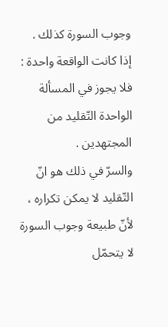وجوب السورة كذلك .
إذا كانت الواقعة واحدة :
فلا يجوز في المسألة الواحدة التّقليد من المجتهدين .
والسرّ في ذلك هو انّ التّقليد لا يمكن تكراره ، لأنّ طبيعة وجوب السورة لا يتحمّل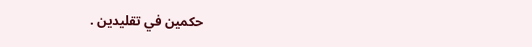حكمين في تقليدين .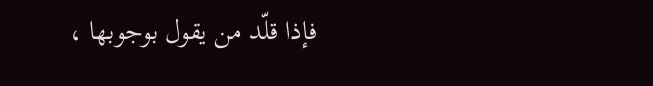فإذا قلّد من يقول بوجوبها ،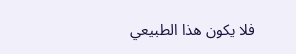فلا يكون هذا الطبيعي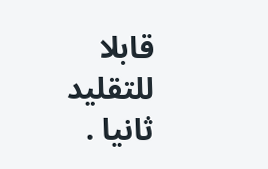قابلا للتقليد ثانيا .